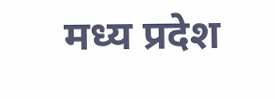मध्य प्रदेश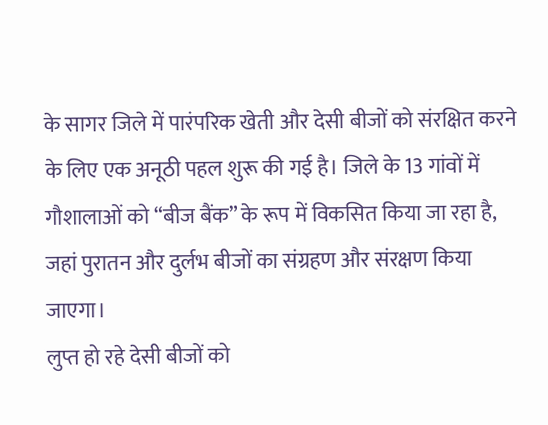के सागर जिले में पारंपरिक खेती और देसी बीजों को संरक्षित करने के लिए एक अनूठी पहल शुरू की गई है। जिले के 13 गांवों में गौशालाओं को “बीज बैंक” के रूप में विकसित किया जा रहा है, जहां पुरातन और दुर्लभ बीजों का संग्रहण और संरक्षण किया जाएगा।
लुप्त हो रहे देसी बीजों को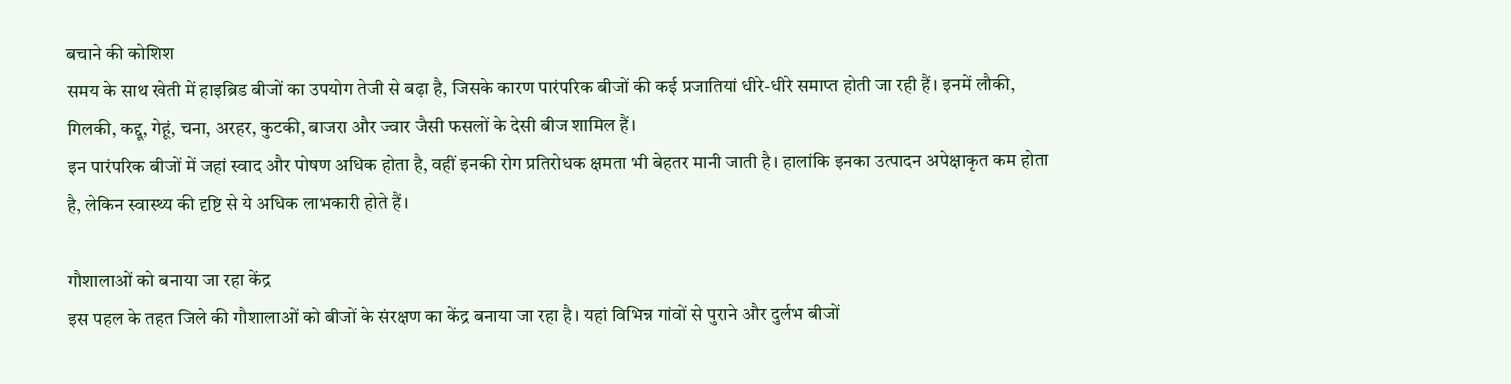बचाने की कोशिश
समय के साथ खेती में हाइब्रिड बीजों का उपयोग तेजी से बढ़ा है, जिसके कारण पारंपरिक बीजों की कई प्रजातियां धीरे-धीरे समाप्त होती जा रही हैं। इनमें लौकी, गिलकी, कद्दू, गेहूं, चना, अरहर, कुटकी, बाजरा और ज्वार जैसी फसलों के देसी बीज शामिल हैं।
इन पारंपरिक बीजों में जहां स्वाद और पोषण अधिक होता है, वहीं इनकी रोग प्रतिरोधक क्षमता भी बेहतर मानी जाती है। हालांकि इनका उत्पादन अपेक्षाकृत कम होता है, लेकिन स्वास्थ्य की दृष्टि से ये अधिक लाभकारी होते हैं।

गौशालाओं को बनाया जा रहा केंद्र
इस पहल के तहत जिले की गौशालाओं को बीजों के संरक्षण का केंद्र बनाया जा रहा है। यहां विभिन्न गांवों से पुराने और दुर्लभ बीजों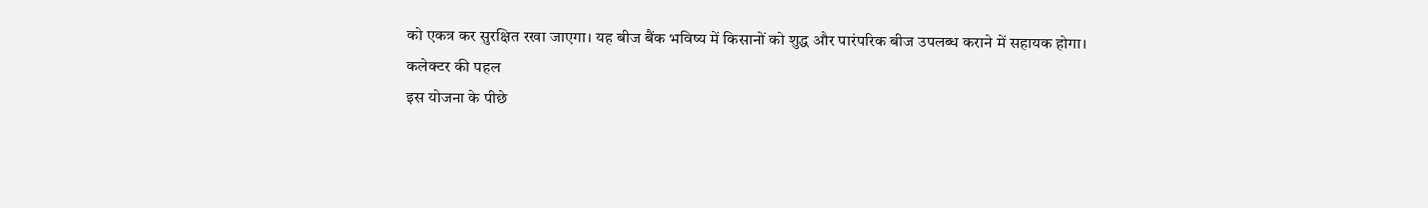को एकत्र कर सुरक्षित रखा जाएगा। यह बीज बैंक भविष्य में किसानों को शुद्ध और पारंपरिक बीज उपलब्ध कराने में सहायक होगा।
कलेक्टर की पहल
इस योजना के पीछे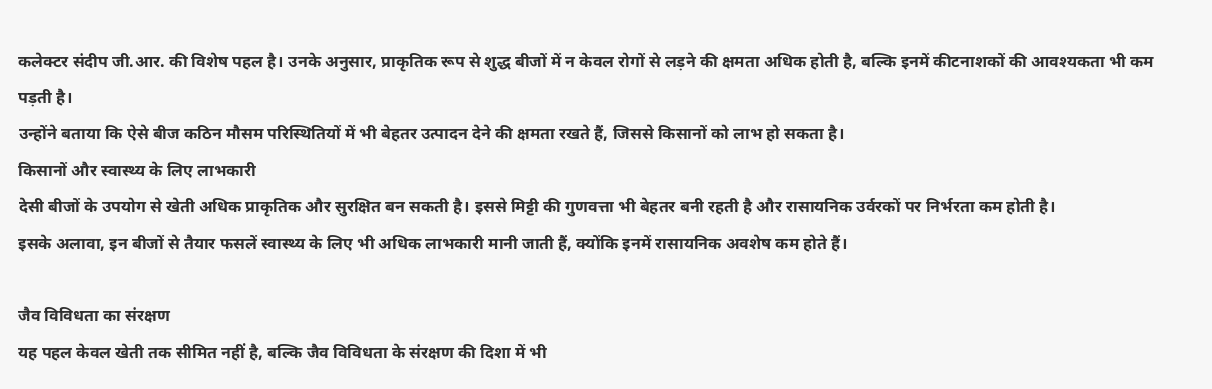कलेक्टर संदीप जी.आर. की विशेष पहल है। उनके अनुसार, प्राकृतिक रूप से शुद्ध बीजों में न केवल रोगों से लड़ने की क्षमता अधिक होती है, बल्कि इनमें कीटनाशकों की आवश्यकता भी कम पड़ती है।
उन्होंने बताया कि ऐसे बीज कठिन मौसम परिस्थितियों में भी बेहतर उत्पादन देने की क्षमता रखते हैं, जिससे किसानों को लाभ हो सकता है।
किसानों और स्वास्थ्य के लिए लाभकारी
देसी बीजों के उपयोग से खेती अधिक प्राकृतिक और सुरक्षित बन सकती है। इससे मिट्टी की गुणवत्ता भी बेहतर बनी रहती है और रासायनिक उर्वरकों पर निर्भरता कम होती है।
इसके अलावा, इन बीजों से तैयार फसलें स्वास्थ्य के लिए भी अधिक लाभकारी मानी जाती हैं, क्योंकि इनमें रासायनिक अवशेष कम होते हैं।

जैव विविधता का संरक्षण
यह पहल केवल खेती तक सीमित नहीं है, बल्कि जैव विविधता के संरक्षण की दिशा में भी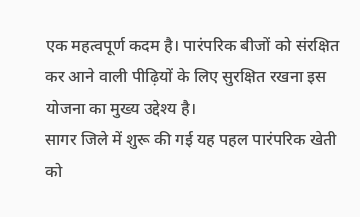एक महत्वपूर्ण कदम है। पारंपरिक बीजों को संरक्षित कर आने वाली पीढ़ियों के लिए सुरक्षित रखना इस योजना का मुख्य उद्देश्य है।
सागर जिले में शुरू की गई यह पहल पारंपरिक खेती को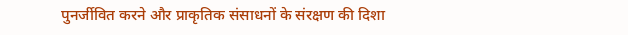पुनर्जीवित करने और प्राकृतिक संसाधनों के संरक्षण की दिशा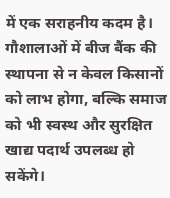में एक सराहनीय कदम है। गौशालाओं में बीज बैंक की स्थापना से न केवल किसानों को लाभ होगा, बल्कि समाज को भी स्वस्थ और सुरक्षित खाद्य पदार्थ उपलब्ध हो सकेंगे।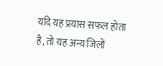यदि यह प्रयास सफल होता है, तो यह अन्य जिलों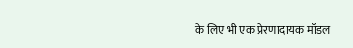के लिए भी एक प्रेरणादायक मॉडल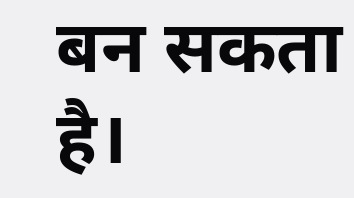बन सकता है।